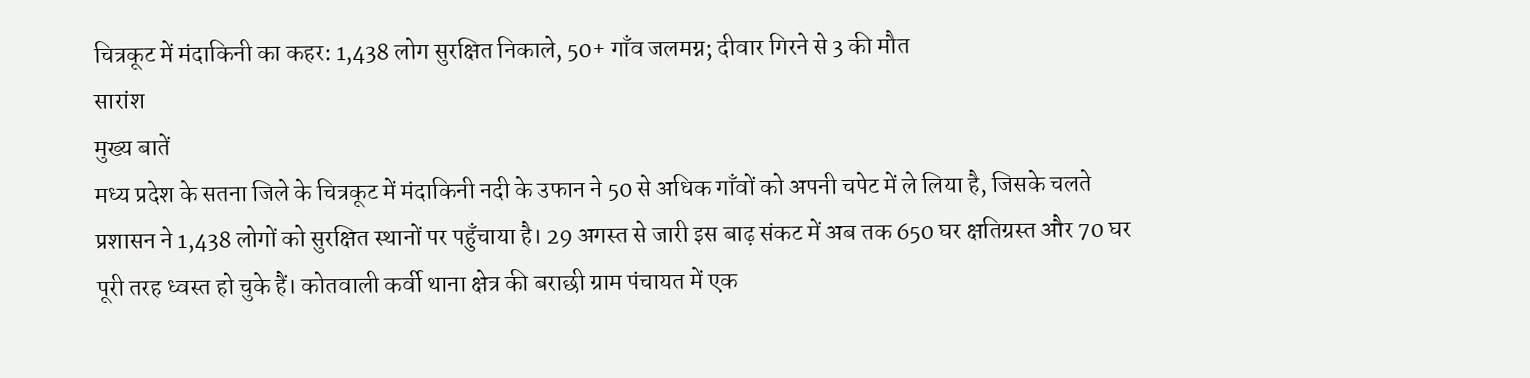चित्रकूट में मंदाकिनी का कहर: 1,438 लोग सुरक्षित निकाले, 50+ गाँव जलमग्न; दीवार गिरने से 3 की मौत
सारांश
मुख्य बातें
मध्य प्रदेश के सतना जिले के चित्रकूट में मंदाकिनी नदी के उफान ने 50 से अधिक गाँवों को अपनी चपेट में ले लिया है, जिसके चलते प्रशासन ने 1,438 लोगों को सुरक्षित स्थानों पर पहुँचाया है। 29 अगस्त से जारी इस बाढ़ संकट में अब तक 650 घर क्षतिग्रस्त और 70 घर पूरी तरह ध्वस्त हो चुके हैं। कोतवाली कर्वी थाना क्षेत्र की बराछी ग्राम पंचायत में एक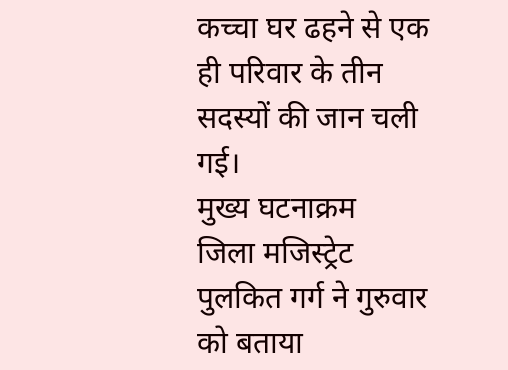कच्चा घर ढहने से एक ही परिवार के तीन सदस्यों की जान चली गई।
मुख्य घटनाक्रम
जिला मजिस्ट्रेट पुलकित गर्ग ने गुरुवार को बताया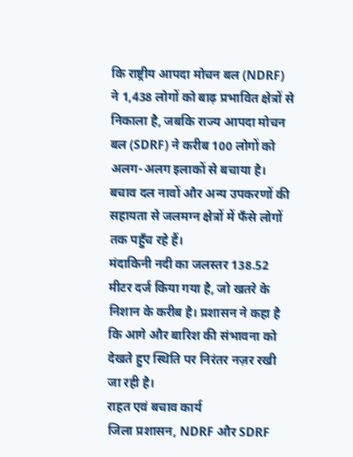कि राष्ट्रीय आपदा मोचन बल (NDRF) ने 1,438 लोगों को बाढ़ प्रभावित क्षेत्रों से निकाला है, जबकि राज्य आपदा मोचन बल (SDRF) ने करीब 100 लोगों को अलग-अलग इलाकों से बचाया है। बचाव दल नावों और अन्य उपकरणों की सहायता से जलमग्न क्षेत्रों में फँसे लोगों तक पहुँच रहे हैं।
मंदाकिनी नदी का जलस्तर 138.52 मीटर दर्ज किया गया है, जो खतरे के निशान के करीब है। प्रशासन ने कहा है कि आगे और बारिश की संभावना को देखते हुए स्थिति पर निरंतर नज़र रखी जा रही है।
राहत एवं बचाव कार्य
जिला प्रशासन, NDRF और SDRF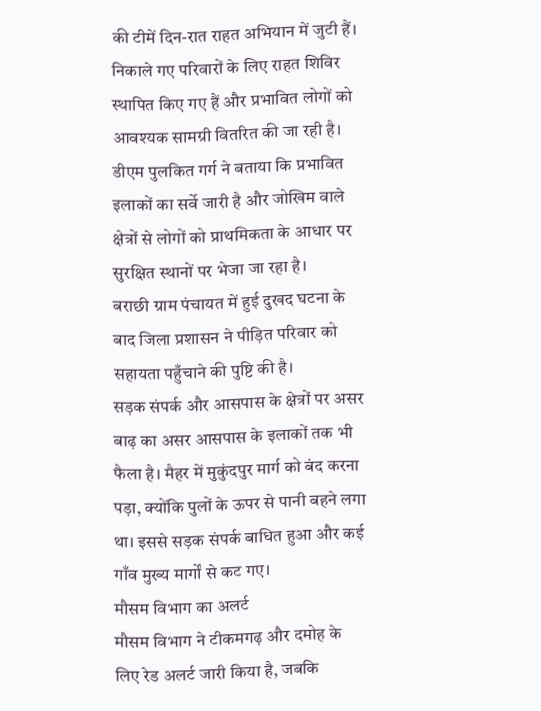की टीमें दिन-रात राहत अभियान में जुटी हैं। निकाले गए परिवारों के लिए राहत शिविर स्थापित किए गए हैं और प्रभावित लोगों को आवश्यक सामग्री वितरित की जा रही है। डीएम पुलकित गर्ग ने बताया कि प्रभावित इलाकों का सर्वे जारी है और जोखिम वाले क्षेत्रों से लोगों को प्राथमिकता के आधार पर सुरक्षित स्थानों पर भेजा जा रहा है।
बराछी ग्राम पंचायत में हुई दुखद घटना के बाद जिला प्रशासन ने पीड़ित परिवार को सहायता पहुँचाने की पुष्टि की है।
सड़क संपर्क और आसपास के क्षेत्रों पर असर
बाढ़ का असर आसपास के इलाकों तक भी फैला है। मैहर में मुकुंदपुर मार्ग को बंद करना पड़ा, क्योंकि पुलों के ऊपर से पानी बहने लगा था। इससे सड़क संपर्क बाधित हुआ और कई गाँव मुख्य मार्गों से कट गए।
मौसम विभाग का अलर्ट
मौसम विभाग ने टीकमगढ़ और दमोह के लिए रेड अलर्ट जारी किया है, जबकि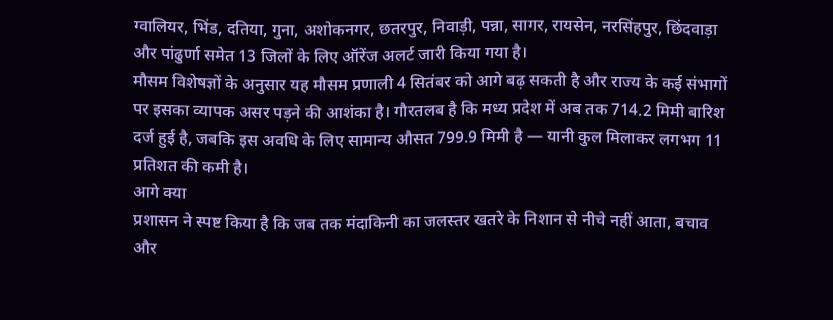ग्वालियर, भिंड, दतिया, गुना, अशोकनगर, छतरपुर, निवाड़ी, पन्ना, सागर, रायसेन, नरसिंहपुर, छिंदवाड़ा और पांढुर्णा समेत 13 जिलों के लिए ऑरेंज अलर्ट जारी किया गया है।
मौसम विशेषज्ञों के अनुसार यह मौसम प्रणाली 4 सितंबर को आगे बढ़ सकती है और राज्य के कई संभागों पर इसका व्यापक असर पड़ने की आशंका है। गौरतलब है कि मध्य प्रदेश में अब तक 714.2 मिमी बारिश दर्ज हुई है, जबकि इस अवधि के लिए सामान्य औसत 799.9 मिमी है — यानी कुल मिलाकर लगभग 11 प्रतिशत की कमी है।
आगे क्या
प्रशासन ने स्पष्ट किया है कि जब तक मंदाकिनी का जलस्तर खतरे के निशान से नीचे नहीं आता, बचाव और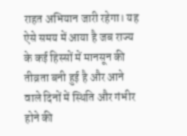राहत अभियान जारी रहेगा। यह ऐसे समय में आया है जब राज्य के कई हिस्सों में मानसून की तीव्रता बनी हुई है और आने वाले दिनों में स्थिति और गंभीर होने की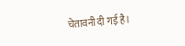चेतावनी दी गई है।